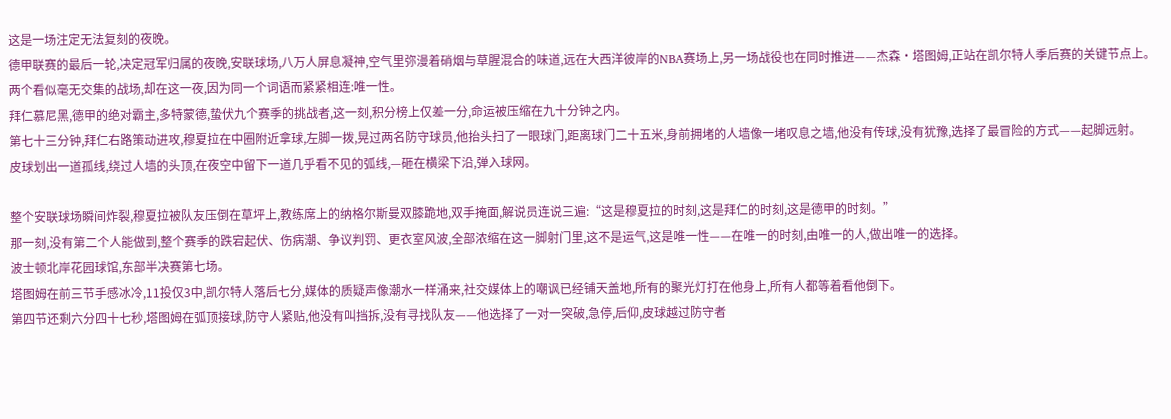这是一场注定无法复刻的夜晚。
德甲联赛的最后一轮,决定冠军归属的夜晚,安联球场,八万人屏息凝神,空气里弥漫着硝烟与草腥混合的味道,远在大西洋彼岸的NBA赛场上,另一场战役也在同时推进——杰森·塔图姆,正站在凯尔特人季后赛的关键节点上。
两个看似毫无交集的战场,却在这一夜,因为同一个词语而紧紧相连:唯一性。
拜仁慕尼黑,德甲的绝对霸主,多特蒙德,蛰伏九个赛季的挑战者,这一刻,积分榜上仅差一分,命运被压缩在九十分钟之内。
第七十三分钟,拜仁右路策动进攻,穆夏拉在中圈附近拿球,左脚一拨,晃过两名防守球员,他抬头扫了一眼球门,距离球门二十五米,身前拥堵的人墙像一堵叹息之墙,他没有传球,没有犹豫,选择了最冒险的方式——起脚远射。
皮球划出一道孤线,绕过人墙的头顶,在夜空中留下一道几乎看不见的弧线,—砸在横梁下沿,弹入球网。

整个安联球场瞬间炸裂,穆夏拉被队友压倒在草坪上,教练席上的纳格尔斯曼双膝跪地,双手掩面,解说员连说三遍:“这是穆夏拉的时刻,这是拜仁的时刻,这是德甲的时刻。”
那一刻,没有第二个人能做到,整个赛季的跌宕起伏、伤病潮、争议判罚、更衣室风波,全部浓缩在这一脚射门里,这不是运气,这是唯一性——在唯一的时刻,由唯一的人,做出唯一的选择。
波士顿北岸花园球馆,东部半决赛第七场。
塔图姆在前三节手感冰冷,11投仅3中,凯尔特人落后七分,媒体的质疑声像潮水一样涌来,社交媒体上的嘲讽已经铺天盖地,所有的聚光灯打在他身上,所有人都等着看他倒下。
第四节还剩六分四十七秒,塔图姆在弧顶接球,防守人紧贴,他没有叫挡拆,没有寻找队友——他选择了一对一突破,急停,后仰,皮球越过防守者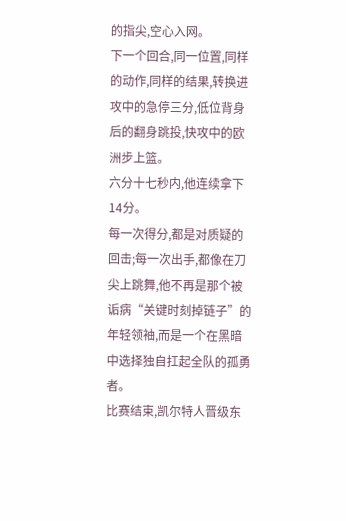的指尖,空心入网。
下一个回合,同一位置,同样的动作,同样的结果,转换进攻中的急停三分,低位背身后的翻身跳投,快攻中的欧洲步上篮。
六分十七秒内,他连续拿下14分。
每一次得分,都是对质疑的回击;每一次出手,都像在刀尖上跳舞,他不再是那个被诟病“关键时刻掉链子”的年轻领袖,而是一个在黑暗中选择独自扛起全队的孤勇者。
比赛结束,凯尔特人晋级东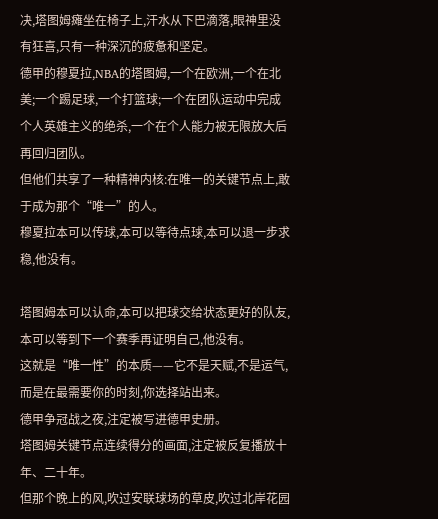决,塔图姆瘫坐在椅子上,汗水从下巴滴落,眼神里没有狂喜,只有一种深沉的疲惫和坚定。
德甲的穆夏拉,NBA的塔图姆,一个在欧洲,一个在北美;一个踢足球,一个打篮球;一个在团队运动中完成个人英雄主义的绝杀,一个在个人能力被无限放大后再回归团队。
但他们共享了一种精神内核:在唯一的关键节点上,敢于成为那个“唯一”的人。
穆夏拉本可以传球,本可以等待点球,本可以退一步求稳,他没有。

塔图姆本可以认命,本可以把球交给状态更好的队友,本可以等到下一个赛季再证明自己,他没有。
这就是“唯一性”的本质——它不是天赋,不是运气,而是在最需要你的时刻,你选择站出来。
德甲争冠战之夜,注定被写进德甲史册。
塔图姆关键节点连续得分的画面,注定被反复播放十年、二十年。
但那个晚上的风,吹过安联球场的草皮,吹过北岸花园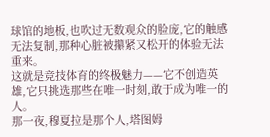球馆的地板,也吹过无数观众的脸庞,它的触感无法复制,那种心脏被攥紧又松开的体验无法重来。
这就是竞技体育的终极魅力——它不创造英雄,它只挑选那些在唯一时刻,敢于成为唯一的人。
那一夜,穆夏拉是那个人,塔图姆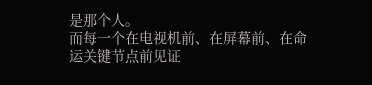是那个人。
而每一个在电视机前、在屏幕前、在命运关键节点前见证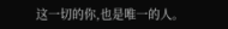这一切的你,也是唯一的人。